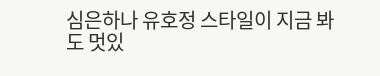심은하나 유호정 스타일이 지금 봐도 멋있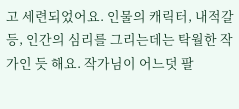고 세련되었어요. 인물의 캐릭터, 내적갈등, 인간의 심리를 그리는데는 탁월한 작가인 듯 해요. 작가님이 어느덧 팔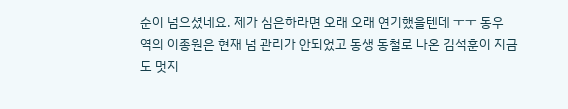순이 넘으셨네요. 제가 심은하라면 오래 오래 연기했을텐데 ㅜㅜ 동우 역의 이종원은 현재 넘 관리가 안되었고 동생 동철로 나온 김석훈이 지금도 멋지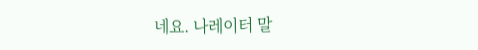네요. 나레이터 말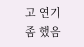고 연기 좀 했음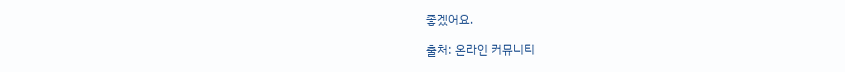좋겠어요.

출처: 온라인 커뮤니티